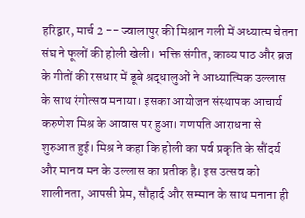हरिद्वार, मार्च 2 -- ज्वालापुर की मिश्रान गली में अध्यात्म चेतना संघ ने फूलों की होली खेली। भक्ति संगीत, काव्य पाठ और ब्रज के गीतों की रसधार में डूबे श्रद्धालुओं ने आध्यात्मिक उल्लास के साथ रंगोत्सव मनाया। इसका आयोजन संस्थापक आचार्य करुणेश मिश्र के आवास पर हुआ। गणपति आराधना से शुरुआत हुई। मिश्र ने कहा कि होली का पर्व प्रकृति के सौंदर्य और मानव मन के उल्लास का प्रतीक है। इस उत्सव को शालीनता, आपसी प्रेम, सौहार्द और सम्मान के साथ मनाना ही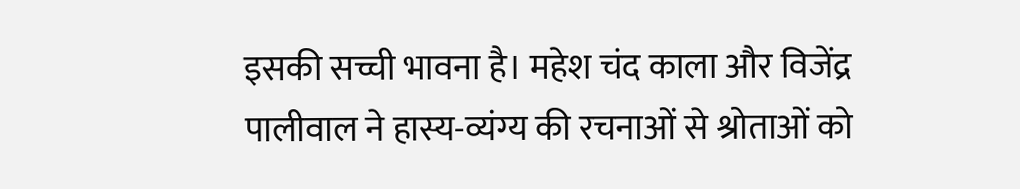इसकी सच्ची भावना है। महेश चंद काला और विजेंद्र पालीवाल ने हास्य-व्यंग्य की रचनाओं से श्रोताओं को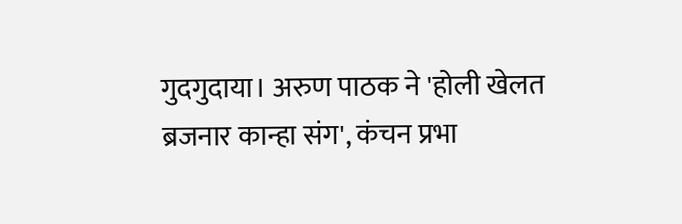गुदगुदाया। अरुण पाठक ने 'होली खेलत ब्रजनार कान्हा संग', कंचन प्रभा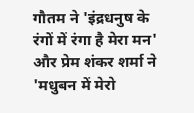गौतम ने 'इंद्रधनुष के रंगों में रंगा है मेरा मन' और प्रेम शंकर शर्मा ने 'मधुबन में मेरो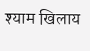श्याम खिलाय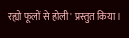रह्यो फूलों से होली' प्रस्तुत किया।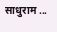साधुराम ...